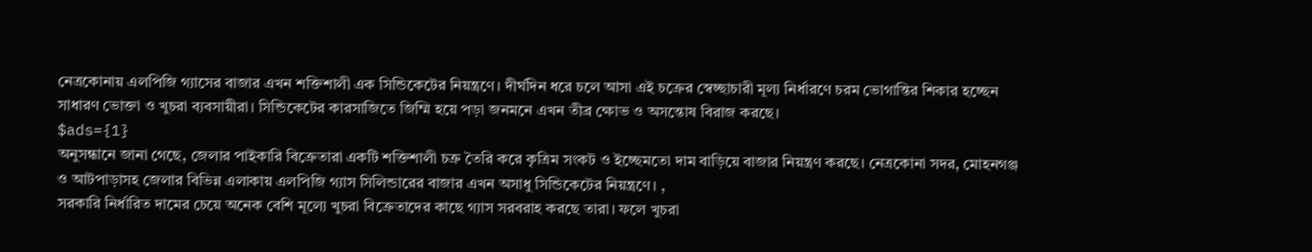নেত্রকোনায় এলপিজি গ্যাসের বাজার এখন শক্তিশালী এক সিন্ডিকেটের নিয়ন্ত্রণে। দীর্ঘদিন ধরে চলে আসা এই চক্রের স্বেচ্ছাচারী মূল্য নির্ধারণে চরম ভোগান্তির শিকার হচ্ছেন সাধারণ ভোক্তা ও খুচরা ব্যবসায়ীরা। সিন্ডিকেটের কারসাজিতে জিম্মি হয়ে পড়া জনমনে এখন তীব্র ক্ষোভ ও অসন্তোষ বিরাজ করছে।
$ads={1}
অনুসন্ধানে জানা গেছে, জেলার পাইকারি বিক্রেতারা একটি শক্তিশালী চক্র তৈরি করে কৃত্রিম সংকট ও ইচ্ছেমতো দাম বাড়িয়ে বাজার নিয়ন্ত্রণ করছে। নেত্রকোনা সদর, মোহনগঞ্জ ও আটপাড়াসহ জেলার বিভিন্ন এলাকায় এলপিজি গ্যাস সিলিন্ডারের বাজার এখন অসাধু সিন্ডিকেটের নিয়ন্ত্রণে। ,
সরকারি নির্ধারিত দামের চেয়ে অনেক বেশি মূল্যে খুচরা বিক্রেতাদের কাছে গ্যাস সরবরাহ করছে তারা। ফলে খুচরা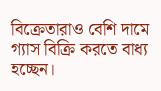বিক্রেতারাও বেশি দামে গ্যাস বিক্রি করতে বাধ্য হচ্ছেন।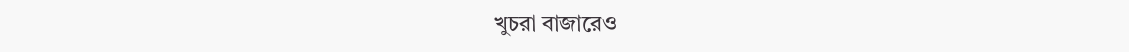খুচরা বাজারেও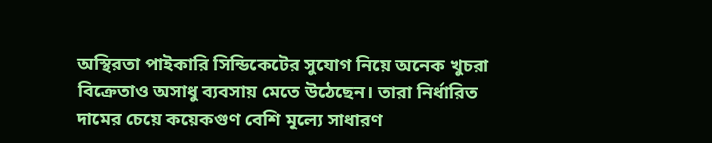অস্থিরতা পাইকারি সিন্ডিকেটের সুযোগ নিয়ে অনেক খুচরা বিক্রেতাও অসাধু ব্যবসায় মেতে উঠেছেন। তারা নির্ধারিত দামের চেয়ে কয়েকগুণ বেশি মূল্যে সাধারণ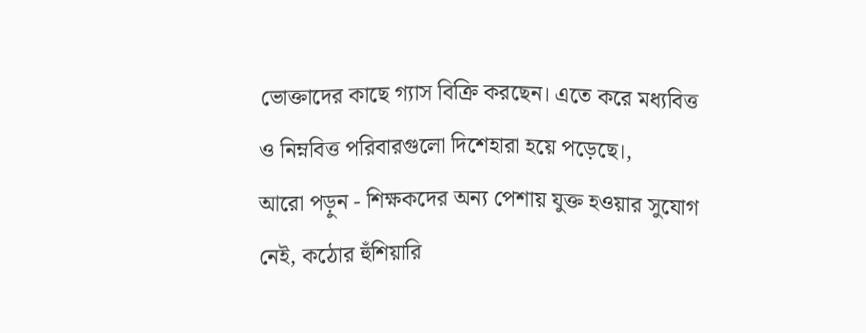ভোক্তাদের কাছে গ্যাস বিক্রি করছেন। এতে করে মধ্যবিত্ত ও নিম্নবিত্ত পরিবারগুলো দিশেহারা হয়ে পড়েছে।,
আরো পড়ুন - শিক্ষকদের অন্য পেশায় যুক্ত হওয়ার সুযোগ নেই, কঠোর হুঁশিয়ারি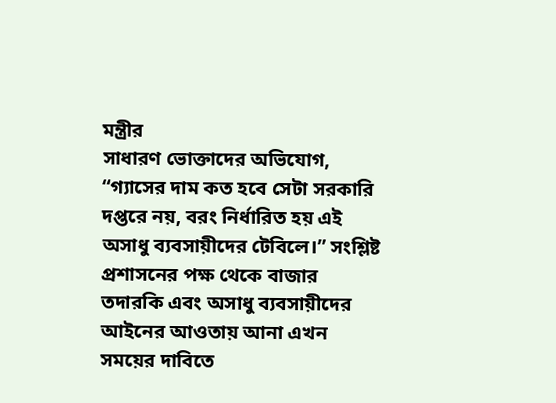মন্ত্রীর
সাধারণ ভোক্তাদের অভিযোগ, “গ্যাসের দাম কত হবে সেটা সরকারি দপ্তরে নয়, বরং নির্ধারিত হয় এই অসাধু ব্যবসায়ীদের টেবিলে।” সংশ্লিষ্ট প্রশাসনের পক্ষ থেকে বাজার তদারকি এবং অসাধু ব্যবসায়ীদের আইনের আওতায় আনা এখন সময়ের দাবিতে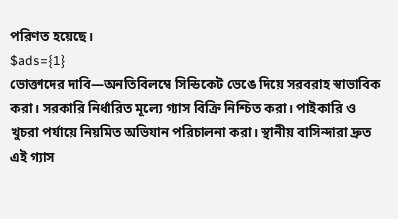পরিণত হয়েছে।
$ads={1}
ভোক্তাদের দাবি—অনতিবিলম্বে সিন্ডিকেট ভেঙে দিয়ে সরবরাহ স্বাভাবিক করা। সরকারি নির্ধারিত মূল্যে গ্যাস বিক্রি নিশ্চিত করা। পাইকারি ও খুচরা পর্যায়ে নিয়মিত অভিযান পরিচালনা করা। স্থানীয় বাসিন্দারা দ্রুত এই গ্যাস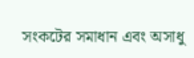সংকটের সমাধান এবং অসাধু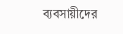ব্যবসায়ীদের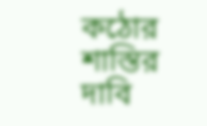কঠোর শাস্তির দাবি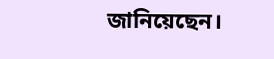জানিয়েছেন।